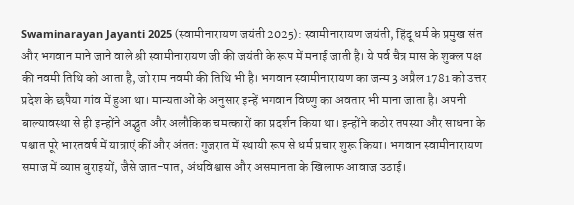Swaminarayan Jayanti 2025 (स्वामीनारायण जयंती 2025): स्वामीनारायण जयंती, हिंदू धर्म के प्रमुख संत और भगवान माने जाने वाले श्री स्वामीनारायण जी की जयंती के रूप में मनाई जाती है। ये पर्व चैत्र मास के शुक्ल पक्ष की नवमी तिथि को आता है, जो राम नवमी की तिथि भी है। भगवान स्वामीनारायण का जन्म 3 अप्रैल 1781 को उत्तर प्रदेश के छपैया गांव में हुआ था। मान्यताओं के अनुसार इन्हें भगवान विष्णु का अवतार भी माना जाता है। अपनी बाल्यावस्था से ही इन्होंने अद्भुत और अलौकिक चमत्कारों का प्रदर्शन किया था। इन्होंने कठोर तपस्या और साधना के पश्चात पूरे भारतवर्ष में यात्राएं कीं और अंततः गुजरात में स्थायी रूप से धर्म प्रचार शुरू किया। भगवान स्वामीनारायण समाज में व्याप्त बुराइयों, जैसे जात-पात, अंधविश्वास और असमानता के खिलाफ आवाज उठाई।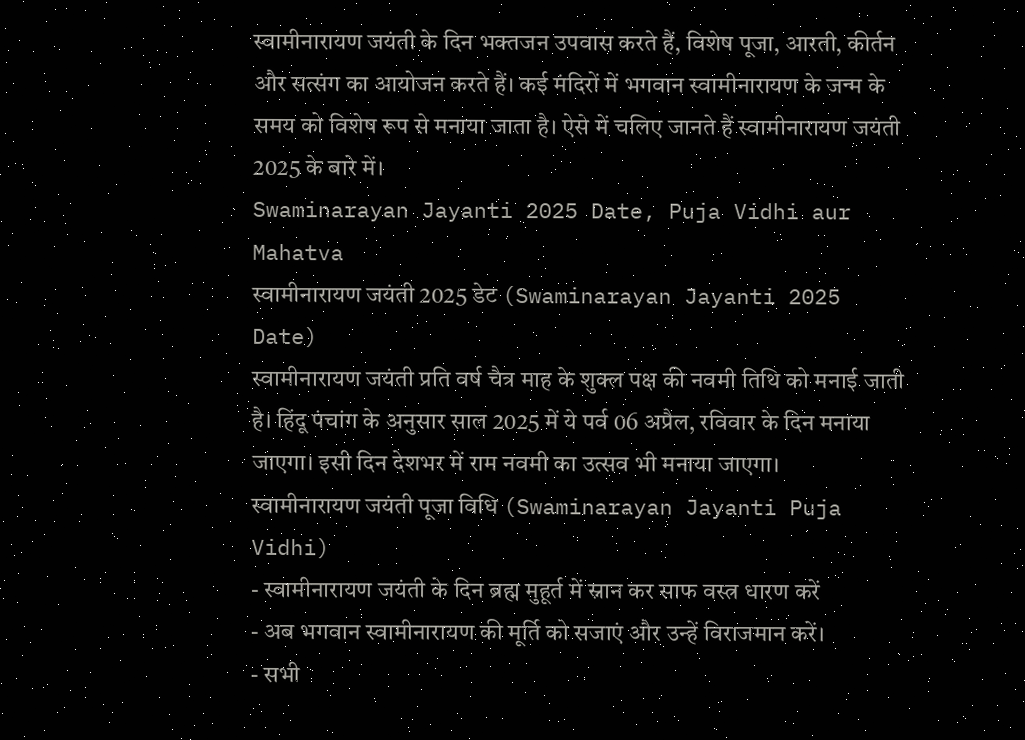स्वामीनारायण जयंती के दिन भक्तजन उपवास करते हैं, विशेष पूजा, आरती, कीर्तन और सत्संग का आयोजन करते हैं। कई मंदिरों में भगवान स्वामीनारायण के जन्म के समय को विशेष रूप से मनाया जाता है। ऐसे में चलिए जानते हैं स्वामीनारायण जयंती 2025 के बारे में।
Swaminarayan Jayanti 2025 Date, Puja Vidhi aur Mahatva
स्वामीनारायण जयंती 2025 डेट (Swaminarayan Jayanti 2025 Date)
स्वामीनारायण जयंती प्रति वर्ष चैत्र माह के शुक्ल पक्ष की नवमी तिथि को मनाई जाती है। हिंदू पंचांग के अनुसार साल 2025 में ये पर्व 06 अप्रैल, रविवार के दिन मनाया जाएगा। इसी दिन देशभर में राम नवमी का उत्सव भी मनाया जाएगा।
स्वामीनारायण जयंती पूजा विधि (Swaminarayan Jayanti Puja Vidhi)
- स्वामीनारायण जयंती के दिन ब्रह्म मुहूर्त में स्नान कर साफ वस्त्र धारण करें
- अब भगवान स्वामीनारायण की मूर्ति को सजाएं और उन्हें विराजमान करें।
- सभी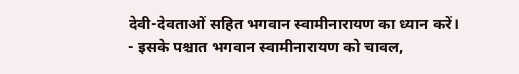देवी-देवताओं सहित भगवान स्वामीनारायण का ध्यान करें।
- इसके पश्चात भगवान स्वामीनारायण को चावल,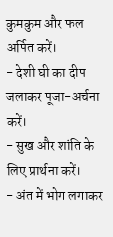कुमकुम और फल अर्पित करें।
- देशी घी का दीप जलाकर पूजा-अर्चना करें।
- सुख और शांति के लिए प्रार्थना करें।
- अंत में भोग लगाकर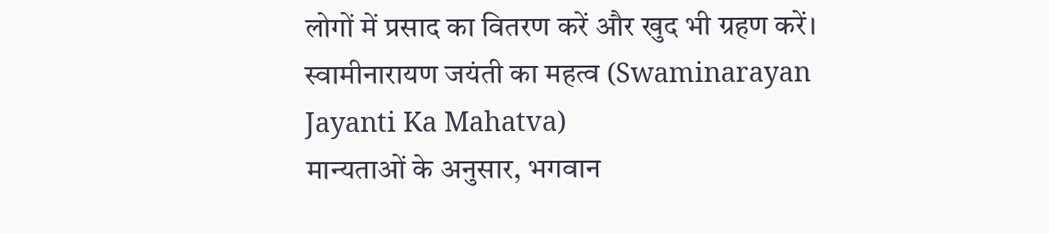लोगों में प्रसाद का वितरण करें और खुद भी ग्रहण करें।
स्वामीनारायण जयंती का महत्व (Swaminarayan Jayanti Ka Mahatva)
मान्यताओं के अनुसार, भगवान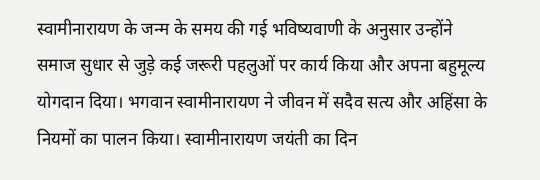स्वामीनारायण के जन्म के समय की गई भविष्यवाणी के अनुसार उन्होंने समाज सुधार से जुड़े कई जरूरी पहलुओं पर कार्य किया और अपना बहुमूल्य योगदान दिया। भगवान स्वामीनारायण ने जीवन में सदैव सत्य और अहिंसा के नियमों का पालन किया। स्वामीनारायण जयंती का दिन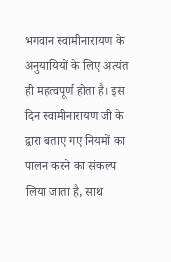भगवान स्वामीनारायण के अनुयायियों के लिए अत्यंत ही महत्वपूर्ण होता है। इस दिन स्वामीनारायण जी के द्वारा बताए गए नियमों का पालन करने का संकल्प लिया जाता है, साथ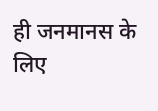ही जनमानस के लिए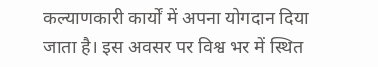कल्याणकारी कार्यों में अपना योगदान दिया जाता है। इस अवसर पर विश्व भर में स्थित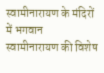स्वामीनारायण के मंदिरों में भगवान स्वामीनारायण की विशेष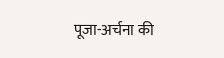पूजा-अर्चना की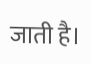जाती है।